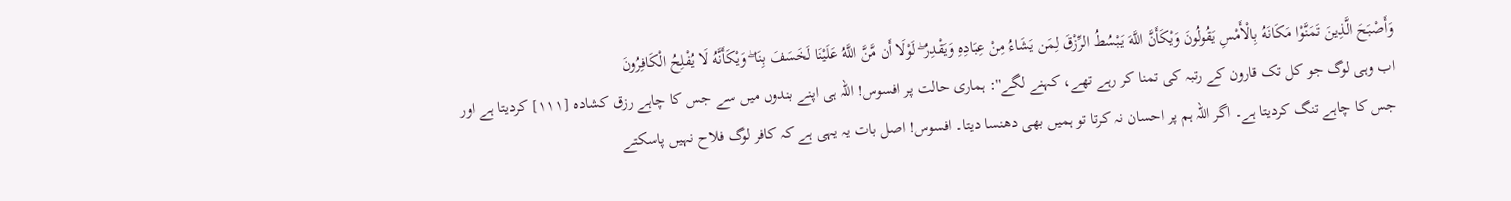وَأَصْبَحَ الَّذِينَ تَمَنَّوْا مَكَانَهُ بِالْأَمْسِ يَقُولُونَ وَيْكَأَنَّ اللَّهَ يَبْسُطُ الرِّزْقَ لِمَن يَشَاءُ مِنْ عِبَادِهِ وَيَقْدِرُ ۖ لَوْلَا أَن مَّنَّ اللَّهُ عَلَيْنَا لَخَسَفَ بِنَا ۖ وَيْكَأَنَّهُ لَا يُفْلِحُ الْكَافِرُونَ
اب وہی لوگ جو کل تک قارون کے رتبہ کی تمنا کر رہے تھے، کہنے لگے'': ہماری حالت پر افسوس! اللہ ہی اپنے بندوں میں سے جس کا چاہے رزق کشادہ [١١١] کردیتا ہے اور جس کا چاہے تنگ کردیتا ہے۔ اگر اللہ ہم پر احسان نہ کرتا تو ہمیں بھی دھنسا دیتا۔ افسوس! اصل بات یہ یہی ہے کہ کافر لوگ فلاح نہیں پاسکتے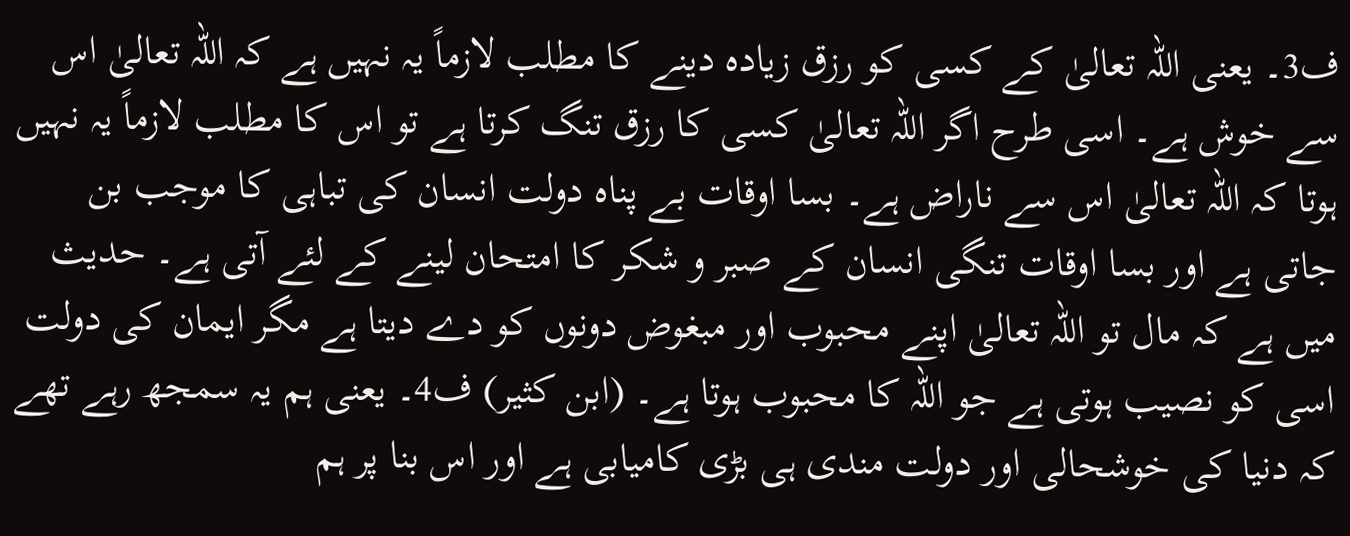ف3۔ یعنی اللہ تعالیٰ کے کسی کو رزق زیادہ دینے کا مطلب لازماً یہ نہیں ہے کہ اللہ تعالیٰ اس سے خوش ہے۔ اسی طرح اگر اللہ تعالیٰ کسی کا رزق تنگ کرتا ہے تو اس کا مطلب لازماً یہ نہیں ہوتا کہ اللہ تعالیٰ اس سے ناراض ہے۔ بسا اوقات بے پناہ دولت انسان کی تباہی کا موجب بن جاتی ہے اور بسا اوقات تنگی انسان کے صبر و شکر کا امتحان لینے کے لئے آتی ہے۔ حدیث میں ہے کہ مال تو اللہ تعالیٰ اپنے محبوب اور مبغوض دونوں کو دے دیتا ہے مگر ایمان کی دولت اسی کو نصیب ہوتی ہے جو اللہ کا محبوب ہوتا ہے۔ (ابن کثیر) ف4۔ یعنی ہم یہ سمجھ رہے تھے کہ دنیا کی خوشحالی اور دولت مندی ہی بڑی کامیابی ہے اور اس بنا پر ہم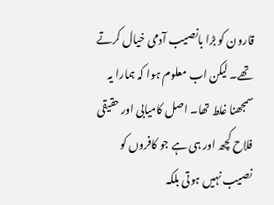قارون کو بڑا بانصیب آدمی خیال کرتے تھے۔ لیکن اب معلوم ہوا کہ ہمارا یہ سمجھنا غلط تھا۔ اصل کامیابی اور حقیقی فلاح کچھ اور ہی ہے جو کافروں کو نصیب نہیں ہوتی بلکہ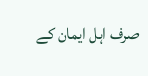صرف اہل ایمان کے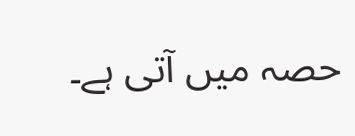حصہ میں آتی ہے۔